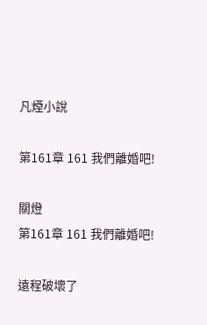凡煙小說

第161章 161 我們離婚吧!

關燈
第161章 161 我們離婚吧!

遠程破壞了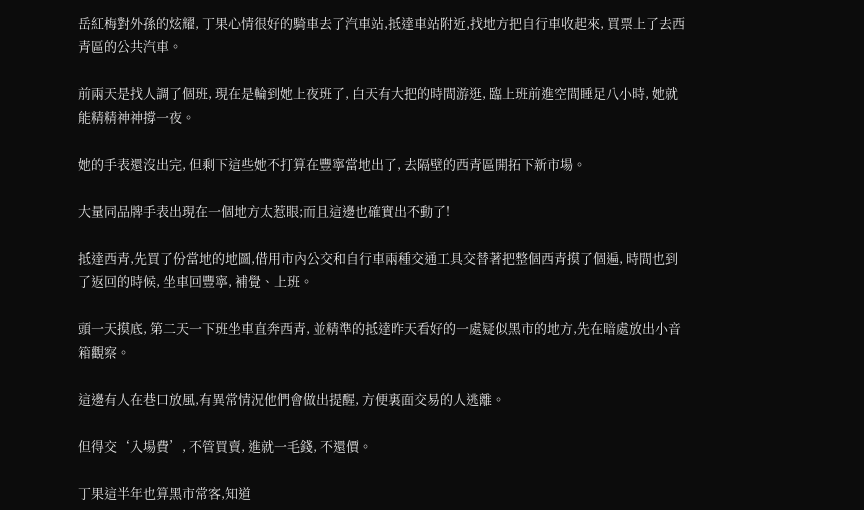岳紅梅對外孫的炫耀, 丁果心情很好的騎車去了汽車站,抵達車站附近,找地方把自行車收起來, 買票上了去西青區的公共汽車。

前兩天是找人調了個班, 現在是輪到她上夜班了, 白天有大把的時間游逛, 臨上班前進空間睡足八小時, 她就能精精神神撐一夜。

她的手表還沒出完, 但剩下這些她不打算在豐寧當地出了, 去隔壁的西青區開拓下新市場。

大量同品牌手表出現在一個地方太惹眼;而且這邊也確實出不動了!

抵達西青,先買了份當地的地圖,借用市內公交和自行車兩種交通工具交替著把整個西青摸了個遍, 時間也到了返回的時候, 坐車回豐寧, 補覺、上班。

頭一天摸底, 第二天一下班坐車直奔西青, 並精準的抵達昨天看好的一處疑似黑市的地方,先在暗處放出小音箱觀察。

這邊有人在巷口放風,有異常情況他們會做出提醒, 方便裏面交易的人逃離。

但得交‘入場費’, 不管買賣, 進就一毛錢, 不還價。

丁果這半年也算黑市常客,知道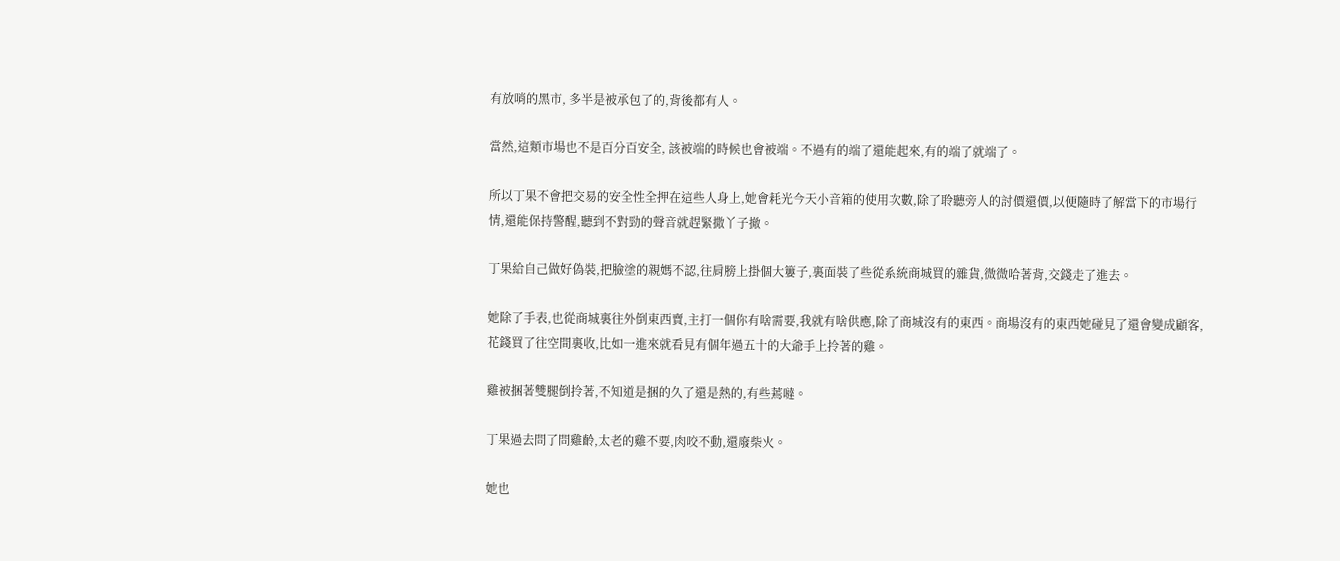有放哨的黑市, 多半是被承包了的,背後都有人。

當然,這類市場也不是百分百安全, 該被端的時候也會被端。不過有的端了還能起來,有的端了就端了。

所以丁果不會把交易的安全性全押在這些人身上,她會耗光今天小音箱的使用次數,除了聆聽旁人的討價還價,以便隨時了解當下的市場行情,還能保持警醒,聽到不對勁的聲音就趕緊撒丫子撤。

丁果給自己做好偽裝,把臉塗的親媽不認,往肩膀上掛個大簍子,裏面裝了些從系統商城買的雜貨,微微哈著背,交錢走了進去。

她除了手表,也從商城裏往外倒東西賣,主打一個你有啥需要,我就有啥供應,除了商城沒有的東西。商場沒有的東西她碰見了還會變成顧客,花錢買了往空間裏收,比如一進來就看見有個年過五十的大爺手上拎著的雞。

雞被捆著雙腿倒拎著,不知道是捆的久了還是熱的,有些蔫噠。

丁果過去問了問雞齡,太老的雞不要,肉咬不動,還廢柴火。

她也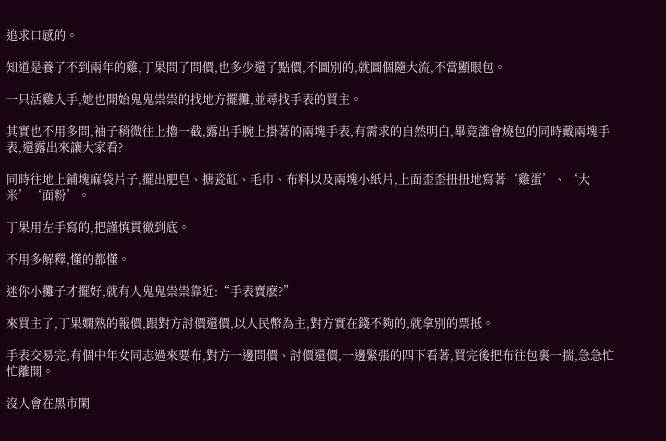追求口感的。

知道是養了不到兩年的雞,丁果問了問價,也多少還了點價,不圖別的,就圖個隨大流,不當顯眼包。

一只活雞入手,她也開始鬼鬼祟祟的找地方擺攤,並尋找手表的買主。

其實也不用多問,袖子稍微往上擼一截,露出手腕上掛著的兩塊手表,有需求的自然明白,畢竟誰會燒包的同時戴兩塊手表,還露出來讓大家看?

同時往地上鋪塊麻袋片子,擺出肥皂、搪瓷缸、毛巾、布料以及兩塊小紙片,上面歪歪扭扭地寫著‘雞蛋’、‘大米’‘面粉’。

丁果用左手寫的,把謹慎貫徹到底。

不用多解釋,懂的都懂。

迷你小攤子才擺好,就有人鬼鬼祟祟靠近:“手表賣麽?”

來買主了,丁果嫻熟的報價,跟對方討價還價,以人民幣為主,對方實在錢不夠的,就拿別的票抵。

手表交易完,有個中年女同志過來要布,對方一邊問價、討價還價,一邊緊張的四下看著,買完後把布往包裏一揣,急急忙忙離開。

沒人會在黑市閑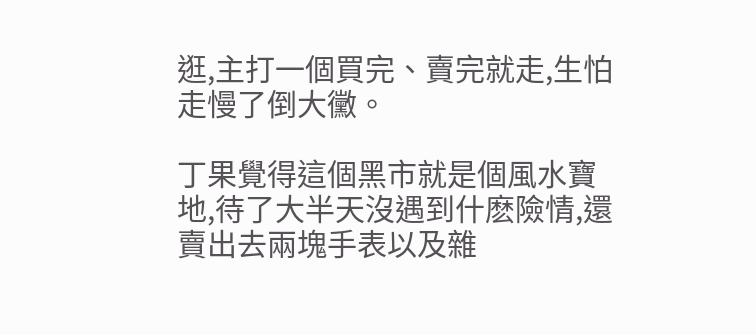逛,主打一個買完、賣完就走,生怕走慢了倒大黴。

丁果覺得這個黑市就是個風水寶地,待了大半天沒遇到什麽險情,還賣出去兩塊手表以及雜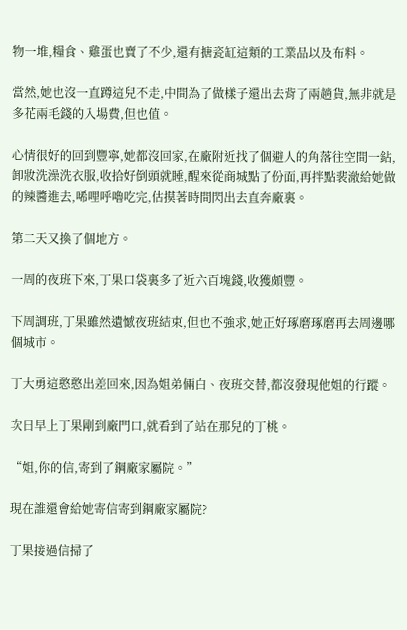物一堆,糧食、雞蛋也賣了不少,還有搪瓷缸這類的工業品以及布料。

當然,她也沒一直蹲這兒不走,中間為了做樣子還出去背了兩趟貨,無非就是多花兩毛錢的入場費,但也值。

心情很好的回到豐寧,她都沒回家,在廠附近找了個避人的角落往空間一鉆,卸妝洗澡洗衣服,收拾好倒頭就睡,醒來從商城點了份面,再拌點裴澈給她做的辣醬進去,唏哩呼嚕吃完,估摸著時間閃出去直奔廠裏。

第二天又換了個地方。

一周的夜班下來,丁果口袋裏多了近六百塊錢,收獲頗豐。

下周調班,丁果雖然遺憾夜班結束,但也不強求,她正好琢磨琢磨再去周邊哪個城市。

丁大勇這憨憨出差回來,因為姐弟倆白、夜班交替,都沒發現他姐的行蹤。

次日早上丁果剛到廠門口,就看到了站在那兒的丁桃。

“姐,你的信,寄到了鋼廠家屬院。”

現在誰還會給她寄信寄到鋼廠家屬院?

丁果接過信掃了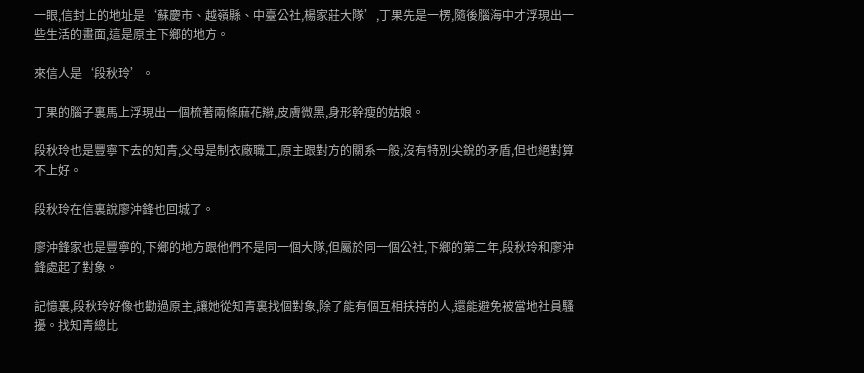一眼,信封上的地址是‘蘇慶市、越嶺縣、中臺公社,楊家莊大隊’,丁果先是一楞,隨後腦海中才浮現出一些生活的畫面,這是原主下鄉的地方。

來信人是‘段秋玲’。

丁果的腦子裏馬上浮現出一個梳著兩條麻花辮,皮膚微黑,身形幹瘦的姑娘。

段秋玲也是豐寧下去的知青,父母是制衣廠職工,原主跟對方的關系一般,沒有特別尖銳的矛盾,但也絕對算不上好。

段秋玲在信裏說廖沖鋒也回城了。

廖沖鋒家也是豐寧的,下鄉的地方跟他們不是同一個大隊,但屬於同一個公社,下鄉的第二年,段秋玲和廖沖鋒處起了對象。

記憶裏,段秋玲好像也勸過原主,讓她從知青裏找個對象,除了能有個互相扶持的人,還能避免被當地社員騷擾。找知青總比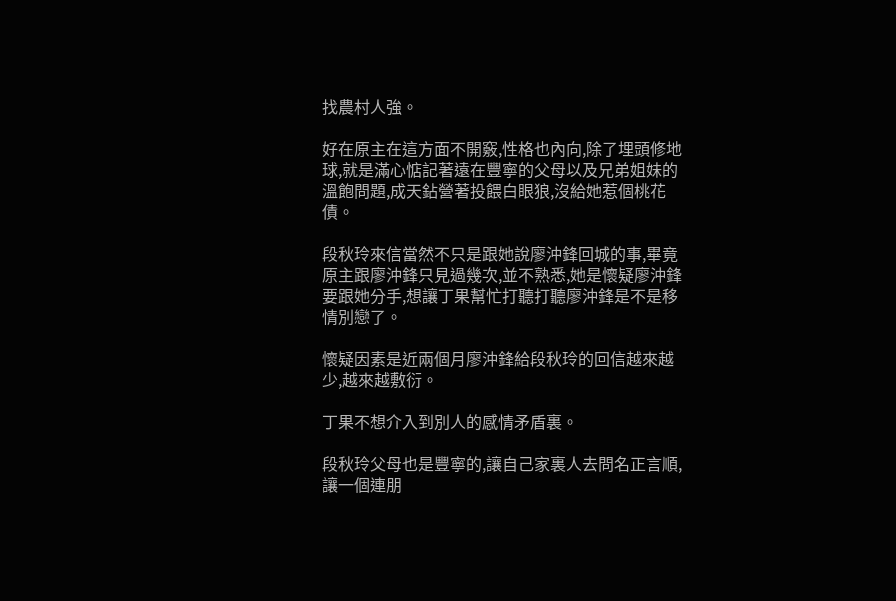找農村人強。

好在原主在這方面不開竅,性格也內向,除了埋頭修地球,就是滿心惦記著遠在豐寧的父母以及兄弟姐妹的溫飽問題,成天鉆營著投餵白眼狼,沒給她惹個桃花債。

段秋玲來信當然不只是跟她說廖沖鋒回城的事,畢竟原主跟廖沖鋒只見過幾次,並不熟悉,她是懷疑廖沖鋒要跟她分手,想讓丁果幫忙打聽打聽廖沖鋒是不是移情別戀了。

懷疑因素是近兩個月廖沖鋒給段秋玲的回信越來越少,越來越敷衍。

丁果不想介入到別人的感情矛盾裏。

段秋玲父母也是豐寧的,讓自己家裏人去問名正言順,讓一個連朋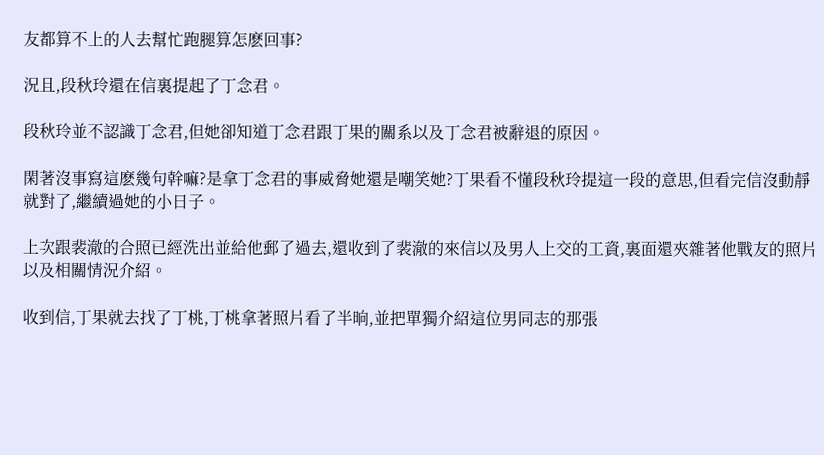友都算不上的人去幫忙跑腿算怎麽回事?

況且,段秋玲還在信裏提起了丁念君。

段秋玲並不認識丁念君,但她卻知道丁念君跟丁果的關系以及丁念君被辭退的原因。

閑著沒事寫這麽幾句幹嘛?是拿丁念君的事威脅她還是嘲笑她?丁果看不懂段秋玲提這一段的意思,但看完信沒動靜就對了,繼續過她的小日子。

上次跟裴澈的合照已經洗出並給他郵了過去,還收到了裴澈的來信以及男人上交的工資,裏面還夾雜著他戰友的照片以及相關情況介紹。

收到信,丁果就去找了丁桃,丁桃拿著照片看了半晌,並把單獨介紹這位男同志的那張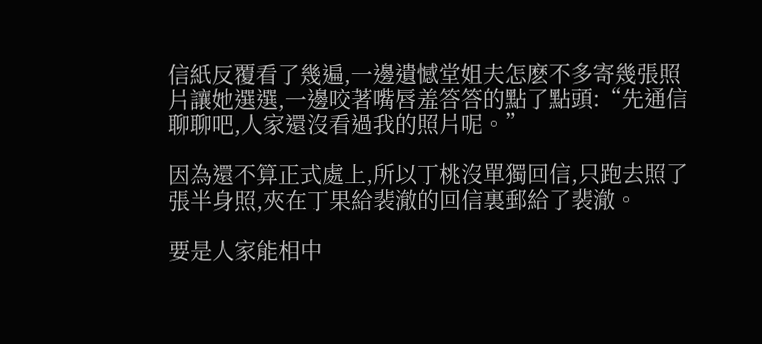信紙反覆看了幾遍,一邊遺憾堂姐夫怎麽不多寄幾張照片讓她選選,一邊咬著嘴唇羞答答的點了點頭:“先通信聊聊吧,人家還沒看過我的照片呢。”

因為還不算正式處上,所以丁桃沒單獨回信,只跑去照了張半身照,夾在丁果給裴澈的回信裏郵給了裴澈。

要是人家能相中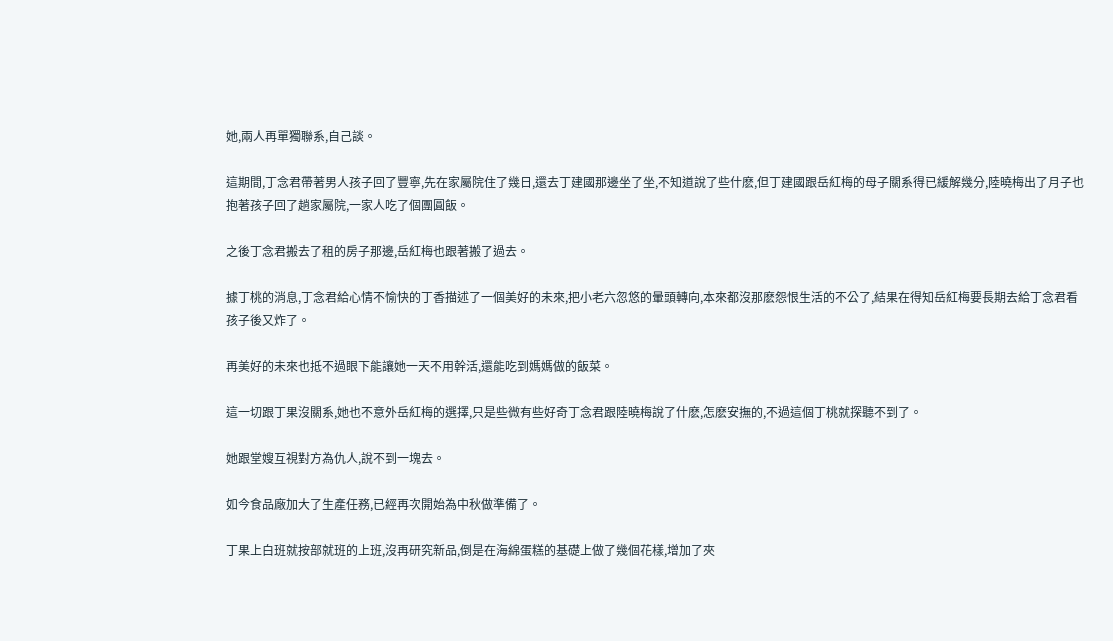她,兩人再單獨聯系,自己談。

這期間,丁念君帶著男人孩子回了豐寧,先在家屬院住了幾日,還去丁建國那邊坐了坐,不知道說了些什麽,但丁建國跟岳紅梅的母子關系得已緩解幾分,陸曉梅出了月子也抱著孩子回了趟家屬院,一家人吃了個團圓飯。

之後丁念君搬去了租的房子那邊,岳紅梅也跟著搬了過去。

據丁桃的消息,丁念君給心情不愉快的丁香描述了一個美好的未來,把小老六忽悠的暈頭轉向,本來都沒那麽怨恨生活的不公了,結果在得知岳紅梅要長期去給丁念君看孩子後又炸了。

再美好的未來也抵不過眼下能讓她一天不用幹活,還能吃到媽媽做的飯菜。

這一切跟丁果沒關系,她也不意外岳紅梅的選擇,只是些微有些好奇丁念君跟陸曉梅說了什麽,怎麽安撫的,不過這個丁桃就探聽不到了。

她跟堂嫂互視對方為仇人,說不到一塊去。

如今食品廠加大了生產任務,已經再次開始為中秋做準備了。

丁果上白班就按部就班的上班,沒再研究新品,倒是在海綿蛋糕的基礎上做了幾個花樣,增加了夾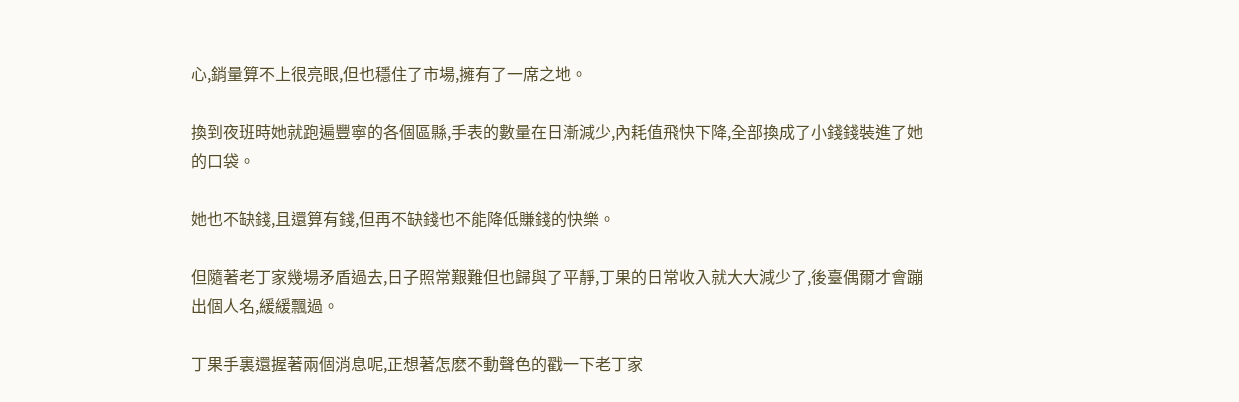心,銷量算不上很亮眼,但也穩住了市場,擁有了一席之地。

換到夜班時她就跑遍豐寧的各個區縣,手表的數量在日漸減少,內耗值飛快下降,全部換成了小錢錢裝進了她的口袋。

她也不缺錢,且還算有錢,但再不缺錢也不能降低賺錢的快樂。

但隨著老丁家幾場矛盾過去,日子照常艱難但也歸與了平靜,丁果的日常收入就大大減少了,後臺偶爾才會蹦出個人名,緩緩飄過。

丁果手裏還握著兩個消息呢,正想著怎麽不動聲色的戳一下老丁家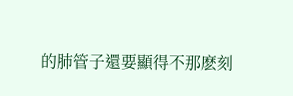的肺管子還要顯得不那麽刻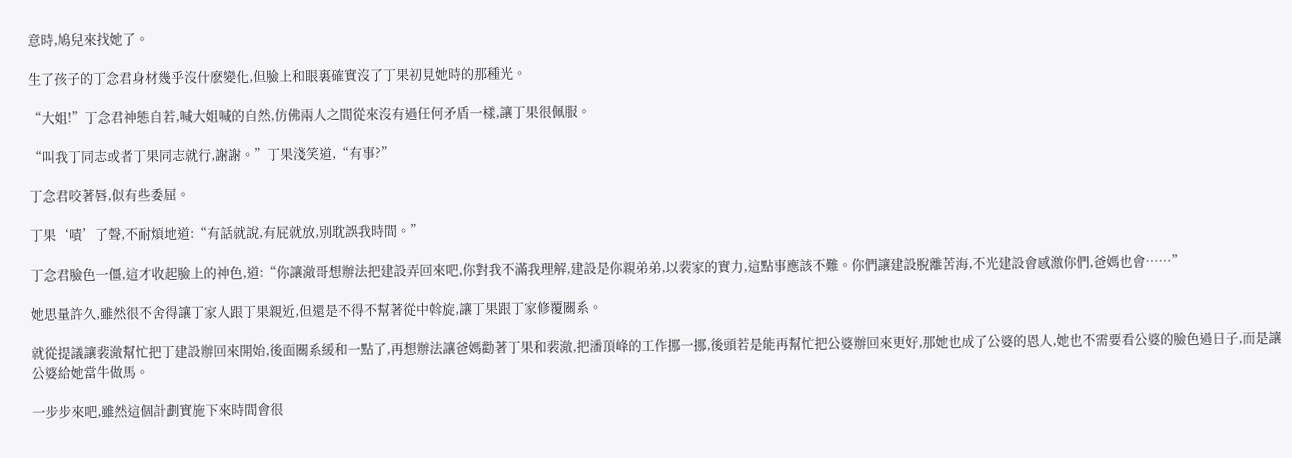意時,鳩兒來找她了。

生了孩子的丁念君身材幾乎沒什麽變化,但臉上和眼裏確實沒了丁果初見她時的那種光。

“大姐!”丁念君神態自若,喊大姐喊的自然,仿佛兩人之間從來沒有過任何矛盾一樣,讓丁果很佩服。

“叫我丁同志或者丁果同志就行,謝謝。”丁果淺笑道,“有事?”

丁念君咬著唇,似有些委屈。

丁果‘嘖’了聲,不耐煩地道:“有話就說,有屁就放,別耽誤我時間。”

丁念君臉色一僵,這才收起臉上的神色,道:“你讓澈哥想辦法把建設弄回來吧,你對我不滿我理解,建設是你親弟弟,以裴家的實力,這點事應該不難。你們讓建設脫離苦海,不光建設會感激你們,爸媽也會……”

她思量許久,雖然很不舍得讓丁家人跟丁果親近,但還是不得不幫著從中斡旋,讓丁果跟丁家修覆關系。

就從提議讓裴澈幫忙把丁建設辦回來開始,後面關系緩和一點了,再想辦法讓爸媽勸著丁果和裴澈,把潘頂峰的工作挪一挪,後頭若是能再幫忙把公婆辦回來更好,那她也成了公婆的恩人,她也不需要看公婆的臉色過日子,而是讓公婆給她當牛做馬。

一步步來吧,雖然這個計劃實施下來時間會很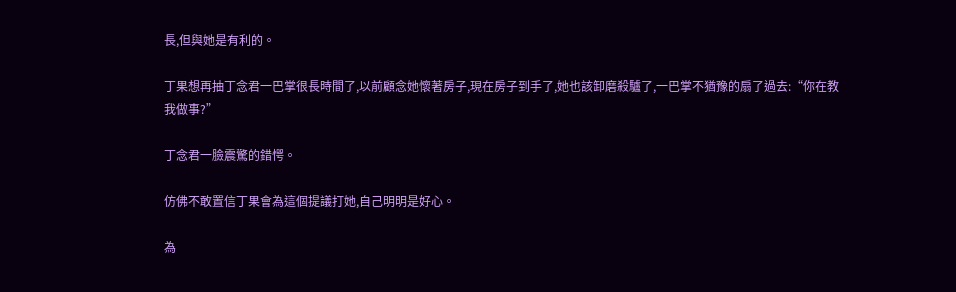長,但與她是有利的。

丁果想再抽丁念君一巴掌很長時間了,以前顧念她懷著房子,現在房子到手了,她也該卸磨殺驢了,一巴掌不猶豫的扇了過去:“你在教我做事?”

丁念君一臉震驚的錯愕。

仿佛不敢置信丁果會為這個提議打她,自己明明是好心。

為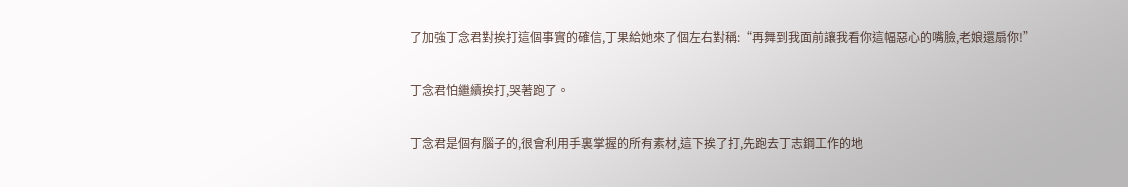了加強丁念君對挨打這個事實的確信,丁果給她來了個左右對稱:“再舞到我面前讓我看你這幅惡心的嘴臉,老娘還扇你!”

丁念君怕繼續挨打,哭著跑了。

丁念君是個有腦子的,很會利用手裏掌握的所有素材,這下挨了打,先跑去丁志鋼工作的地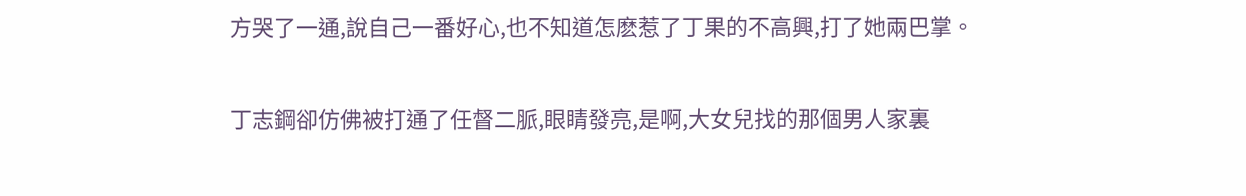方哭了一通,說自己一番好心,也不知道怎麽惹了丁果的不高興,打了她兩巴掌。

丁志鋼卻仿佛被打通了任督二脈,眼睛發亮,是啊,大女兒找的那個男人家裏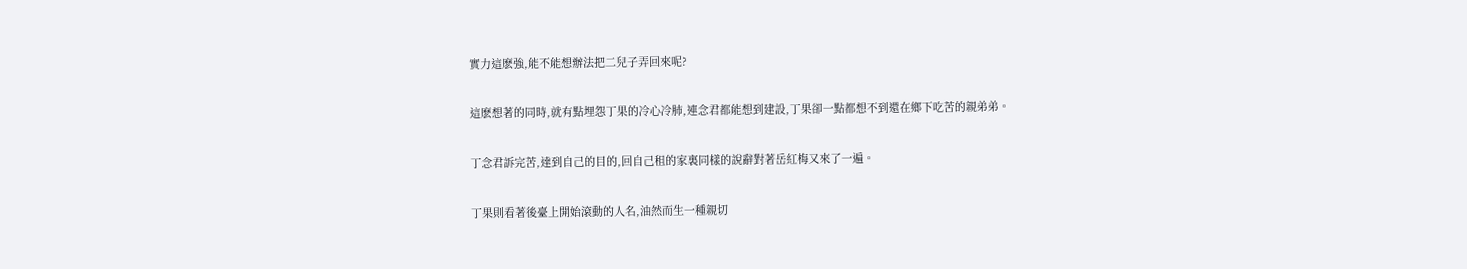實力這麽強,能不能想辦法把二兒子弄回來呢?

這麽想著的同時,就有點埋怨丁果的冷心冷肺,連念君都能想到建設,丁果卻一點都想不到還在鄉下吃苦的親弟弟。

丁念君訴完苦,達到自己的目的,回自己租的家裏同樣的說辭對著岳紅梅又來了一遍。

丁果則看著後臺上開始滾動的人名,油然而生一種親切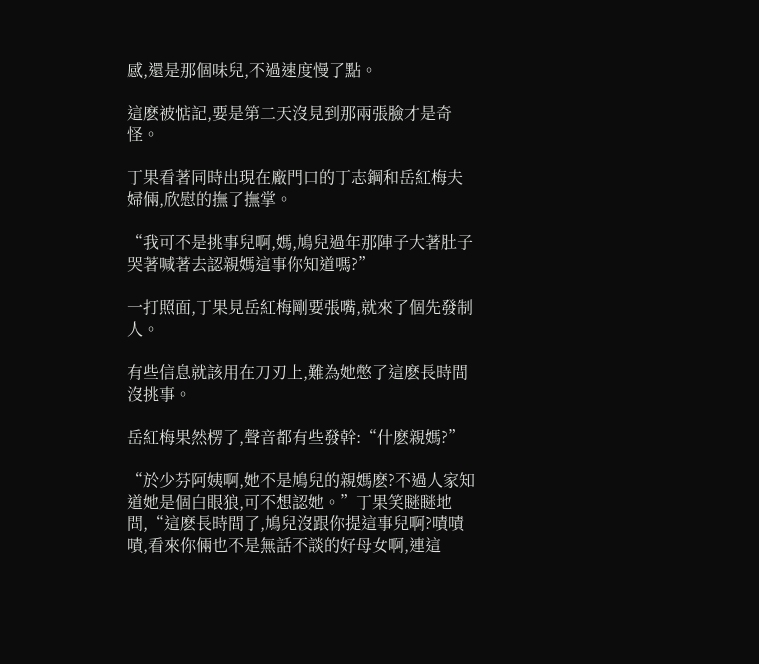感,還是那個味兒,不過速度慢了點。

這麽被惦記,要是第二天沒見到那兩張臉才是奇怪。

丁果看著同時出現在廠門口的丁志鋼和岳紅梅夫婦倆,欣慰的撫了撫掌。

“我可不是挑事兒啊,媽,鳩兒過年那陣子大著肚子哭著喊著去認親媽這事你知道嗎?”

一打照面,丁果見岳紅梅剛要張嘴,就來了個先發制人。

有些信息就該用在刀刃上,難為她憋了這麽長時間沒挑事。

岳紅梅果然楞了,聲音都有些發幹:“什麽親媽?”

“於少芬阿姨啊,她不是鳩兒的親媽麽?不過人家知道她是個白眼狼,可不想認她。”丁果笑瞇瞇地問,“這麽長時間了,鳩兒沒跟你提這事兒啊?嘖嘖嘖,看來你倆也不是無話不談的好母女啊,連這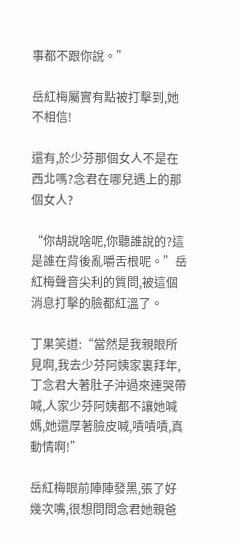事都不跟你說。”

岳紅梅屬實有點被打擊到,她不相信!

還有,於少芬那個女人不是在西北嗎?念君在哪兒遇上的那個女人?

“你胡說啥呢,你聽誰說的?這是誰在背後亂嚼舌根呢。”岳紅梅聲音尖利的質問,被這個消息打擊的臉都紅溫了。

丁果笑道:“當然是我親眼所見啊,我去少芬阿姨家裏拜年,丁念君大著肚子沖過來連哭帶喊,人家少芬阿姨都不讓她喊媽,她還厚著臉皮喊,嘖嘖嘖,真動情啊!”

岳紅梅眼前陣陣發黑,張了好幾次嘴,很想問問念君她親爸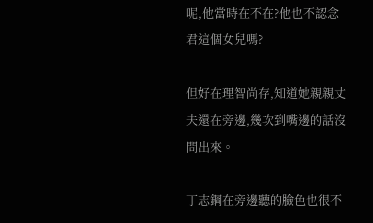呢,他當時在不在?他也不認念君這個女兒嗎?

但好在理智尚存,知道她親親丈夫還在旁邊,幾次到嘴邊的話沒問出來。

丁志鋼在旁邊聽的臉色也很不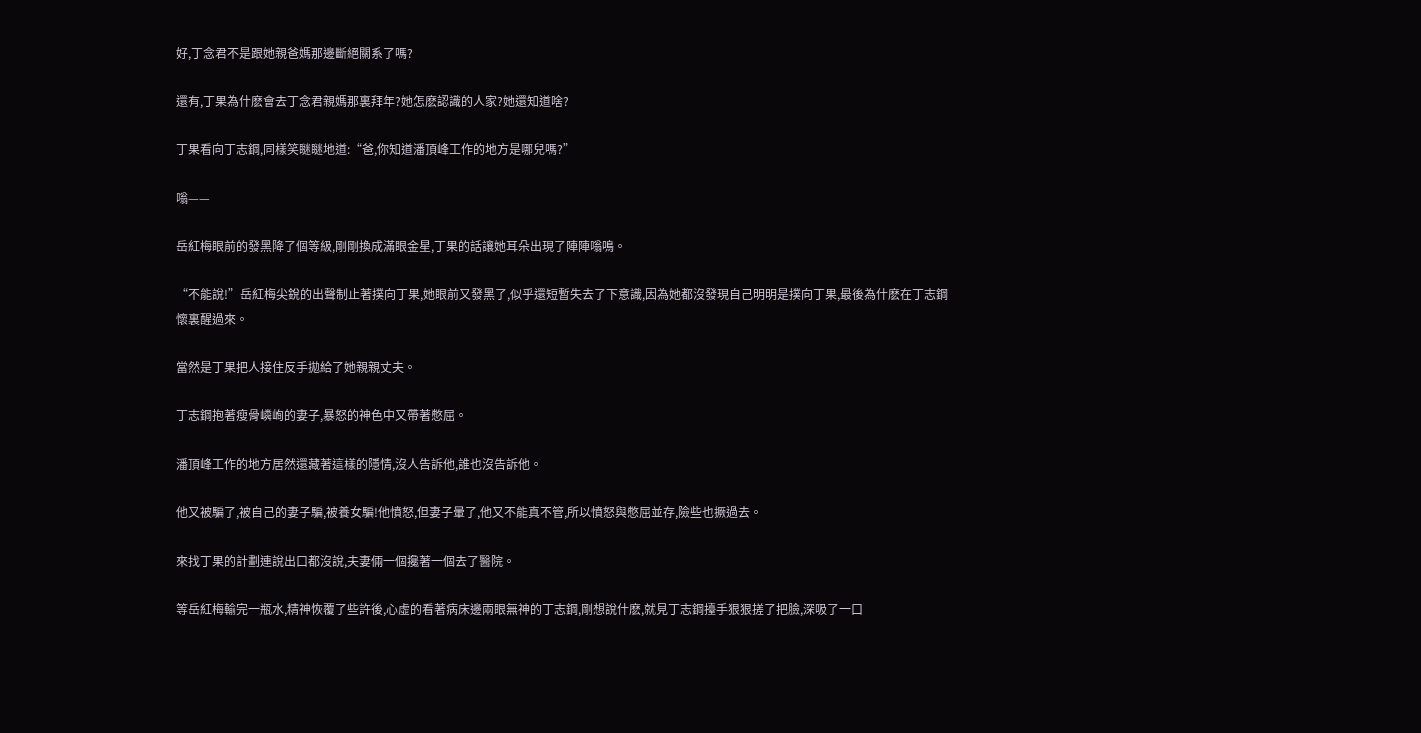好,丁念君不是跟她親爸媽那邊斷絕關系了嗎?

還有,丁果為什麽會去丁念君親媽那裏拜年?她怎麽認識的人家?她還知道啥?

丁果看向丁志鋼,同樣笑瞇瞇地道:“爸,你知道潘頂峰工作的地方是哪兒嗎?”

嗡——

岳紅梅眼前的發黑降了個等級,剛剛換成滿眼金星,丁果的話讓她耳朵出現了陣陣嗡鳴。

“不能說!”岳紅梅尖銳的出聲制止著撲向丁果,她眼前又發黑了,似乎還短暫失去了下意識,因為她都沒發現自己明明是撲向丁果,最後為什麽在丁志鋼懷裏醒過來。

當然是丁果把人接住反手拋給了她親親丈夫。

丁志鋼抱著瘦骨嶙峋的妻子,暴怒的神色中又帶著憋屈。

潘頂峰工作的地方居然還藏著這樣的隱情,沒人告訴他,誰也沒告訴他。

他又被騙了,被自己的妻子騙,被養女騙!他憤怒,但妻子暈了,他又不能真不管,所以憤怒與憋屈並存,險些也撅過去。

來找丁果的計劃連說出口都沒說,夫妻倆一個攙著一個去了醫院。

等岳紅梅輸完一瓶水,精神恢覆了些許後,心虛的看著病床邊兩眼無神的丁志鋼,剛想說什麽,就見丁志鋼擡手狠狠搓了把臉,深吸了一口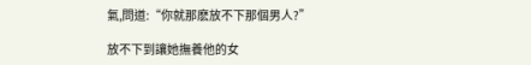氣,問道:“你就那麽放不下那個男人?”

放不下到讓她撫養他的女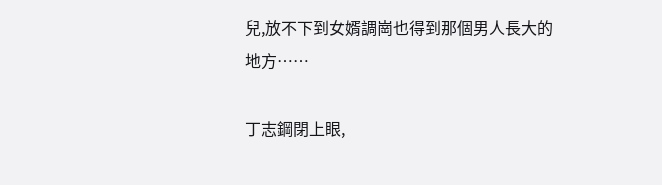兒,放不下到女婿調崗也得到那個男人長大的地方……

丁志鋼閉上眼,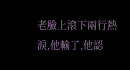老臉上滾下兩行熱淚,他輸了,他認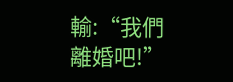輸:“我們離婚吧!”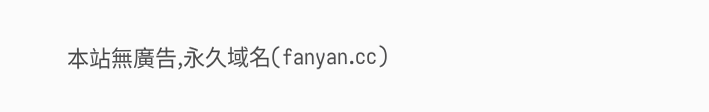本站無廣告,永久域名(fanyan.cc)